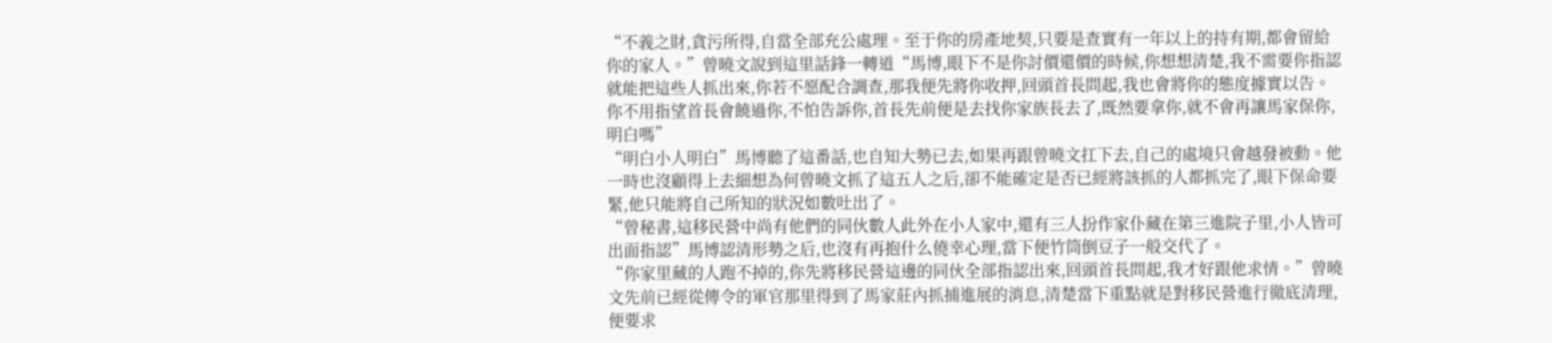“不義之財,貪污所得,自當全部充公處理。至于你的房產地契,只要是查實有一年以上的持有期,都會留給你的家人。”曾曉文說到這里話鋒一轉道“馬博,眼下不是你討價還價的時候,你想想清楚,我不需要你指認就能把這些人抓出來,你若不愿配合調查,那我便先將你收押,回頭首長問起,我也會將你的態度據實以告。你不用指望首長會饒過你,不怕告訴你,首長先前便是去找你家族長去了,既然要拿你,就不會再讓馬家保你,明白嗎”
“明白小人明白”馬博聽了這番話,也自知大勢已去,如果再跟曾曉文扛下去,自己的處境只會越發被動。他一時也沒顧得上去細想為何曾曉文抓了這五人之后,卻不能確定是否已經將該抓的人都抓完了,眼下保命要緊,他只能將自己所知的狀況如數吐出了。
“曾秘書,這移民營中尚有他們的同伙數人此外在小人家中,還有三人扮作家仆藏在第三進院子里,小人皆可出面指認”馬博認清形勢之后,也沒有再抱什么僥幸心理,當下便竹筒倒豆子一般交代了。
“你家里藏的人跑不掉的,你先將移民營這邊的同伙全部指認出來,回頭首長問起,我才好跟他求情。”曾曉文先前已經從傳令的軍官那里得到了馬家莊內抓捕進展的消息,清楚當下重點就是對移民營進行徹底清理,便要求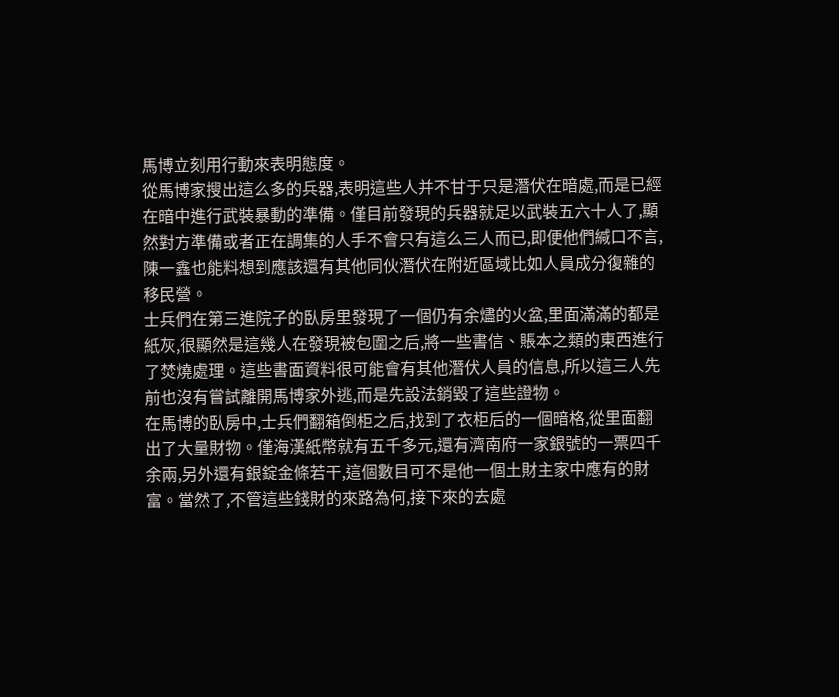馬博立刻用行動來表明態度。
從馬博家搜出這么多的兵器,表明這些人并不甘于只是潛伏在暗處,而是已經在暗中進行武裝暴動的準備。僅目前發現的兵器就足以武裝五六十人了,顯然對方準備或者正在調集的人手不會只有這么三人而已,即便他們緘口不言,陳一鑫也能料想到應該還有其他同伙潛伏在附近區域比如人員成分復雜的移民營。
士兵們在第三進院子的臥房里發現了一個仍有余燼的火盆,里面滿滿的都是紙灰,很顯然是這幾人在發現被包圍之后,將一些書信、賬本之類的東西進行了焚燒處理。這些書面資料很可能會有其他潛伏人員的信息,所以這三人先前也沒有嘗試離開馬博家外逃,而是先設法銷毀了這些證物。
在馬博的臥房中,士兵們翻箱倒柜之后,找到了衣柜后的一個暗格,從里面翻出了大量財物。僅海漢紙幣就有五千多元,還有濟南府一家銀號的一票四千余兩,另外還有銀錠金條若干,這個數目可不是他一個土財主家中應有的財富。當然了,不管這些錢財的來路為何,接下來的去處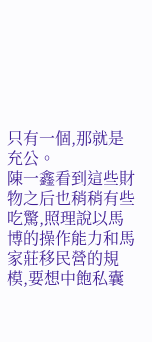只有一個,那就是充公。
陳一鑫看到這些財物之后也稍稍有些吃驚,照理說以馬博的操作能力和馬家莊移民營的規模,要想中飽私囊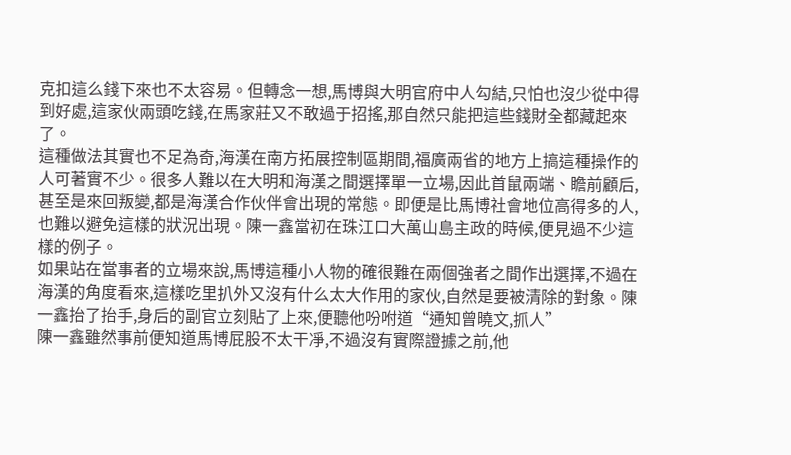克扣這么錢下來也不太容易。但轉念一想,馬博與大明官府中人勾結,只怕也沒少從中得到好處,這家伙兩頭吃錢,在馬家莊又不敢過于招搖,那自然只能把這些錢財全都藏起來了。
這種做法其實也不足為奇,海漢在南方拓展控制區期間,福廣兩省的地方上搞這種操作的人可著實不少。很多人難以在大明和海漢之間選擇單一立場,因此首鼠兩端、瞻前顧后,甚至是來回叛變,都是海漢合作伙伴會出現的常態。即便是比馬博社會地位高得多的人,也難以避免這樣的狀況出現。陳一鑫當初在珠江口大萬山島主政的時候,便見過不少這樣的例子。
如果站在當事者的立場來說,馬博這種小人物的確很難在兩個強者之間作出選擇,不過在海漢的角度看來,這樣吃里扒外又沒有什么太大作用的家伙,自然是要被清除的對象。陳一鑫抬了抬手,身后的副官立刻貼了上來,便聽他吩咐道“通知曾曉文,抓人”
陳一鑫雖然事前便知道馬博屁股不太干凈,不過沒有實際證據之前,他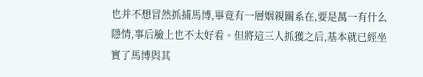也并不想冒然抓捕馬博,畢竟有一層姻親關系在,要是萬一有什么隱情,事后臉上也不太好看。但將這三人抓獲之后,基本就已經坐實了馬博與其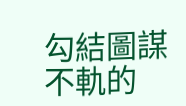勾結圖謀不軌的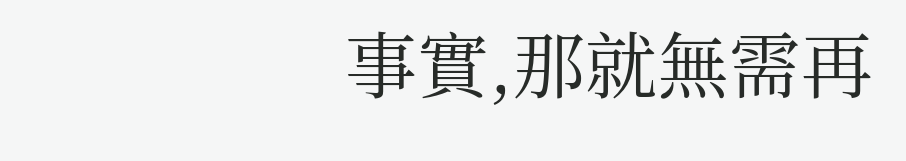事實,那就無需再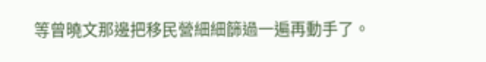等曾曉文那邊把移民營細細篩過一遍再動手了。